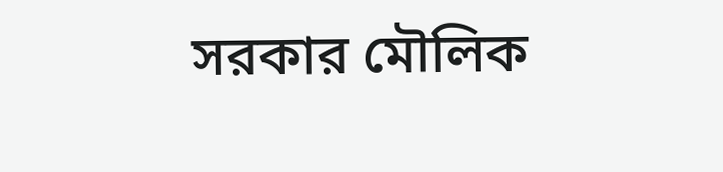সরকার মৌলিক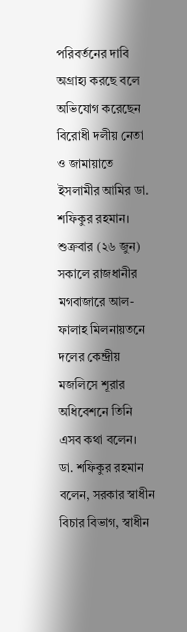পরিবর্তনের দাবি অগ্রাহ্য করছে বলে অভিযোগ করেছেন বিরোধী দলীয় নেতা ও জামায়াতে ইসলামীর আমির ডা. শফিকুর রহমান।
শুক্রবার (২৬ জুন) সকালে রাজধানীর মগবাজারে আল-ফালাহ মিলনায়তনে দলের কেন্দ্রীয় মজলিসে শূরার অধিবেশনে তিনি এসব কথা বলেন।
ডা. শফিকুর রহমান বলেন, সরকার স্বাধীন বিচার বিভাগ, স্বাধীন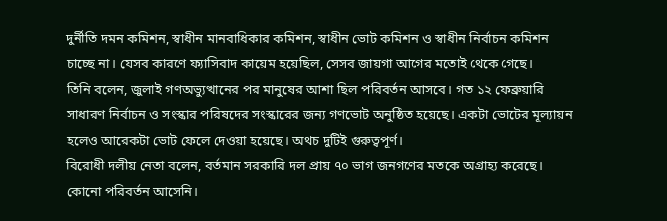দুর্নীতি দমন কমিশন, স্বাধীন মানবাধিকার কমিশন, স্বাধীন ভোট কমিশন ও স্বাধীন নির্বাচন কমিশন চাচ্ছে না। যেসব কারণে ফ্যাসিবাদ কায়েম হয়েছিল, সেসব জায়গা আগের মতোই থেকে গেছে।
তিনি বলেন, জুলাই গণঅভ্যুত্থানের পর মানুষের আশা ছিল পরিবর্তন আসবে। গত ১২ ফেব্রুয়ারি সাধারণ নির্বাচন ও সংস্কার পরিষদের সংস্কারের জন্য গণভোট অনুষ্ঠিত হয়েছে। একটা ভোটের মূল্যায়ন হলেও আরেকটা ভোট ফেলে দেওয়া হয়েছে। অথচ দুটিই গুরুত্বপূর্ণ।
বিরোধী দলীয় নেতা বলেন, বর্তমান সরকারি দল প্রায় ৭০ ভাগ জনগণের মতকে অগ্রাহ্য করেছে। কোনো পরিবর্তন আসেনি।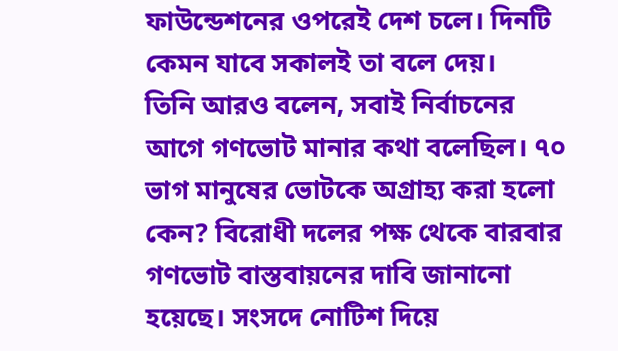ফাউন্ডেশনের ওপরেই দেশ চলে। দিনটি কেমন যাবে সকালই তা বলে দেয়।
তিনি আরও বলেন, সবাই নির্বাচনের আগে গণভোট মানার কথা বলেছিল। ৭০ ভাগ মানুষের ভোটকে অগ্রাহ্য করা হলো কেন? বিরোধী দলের পক্ষ থেকে বারবার গণভোট বাস্তবায়নের দাবি জানানো হয়েছে। সংসদে নোটিশ দিয়ে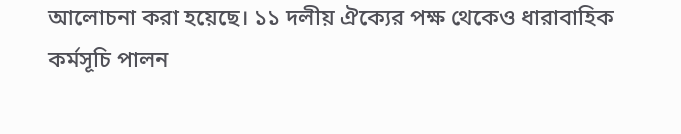আলোচনা করা হয়েছে। ১১ দলীয় ঐক্যের পক্ষ থেকেও ধারাবাহিক কর্মসূচি পালন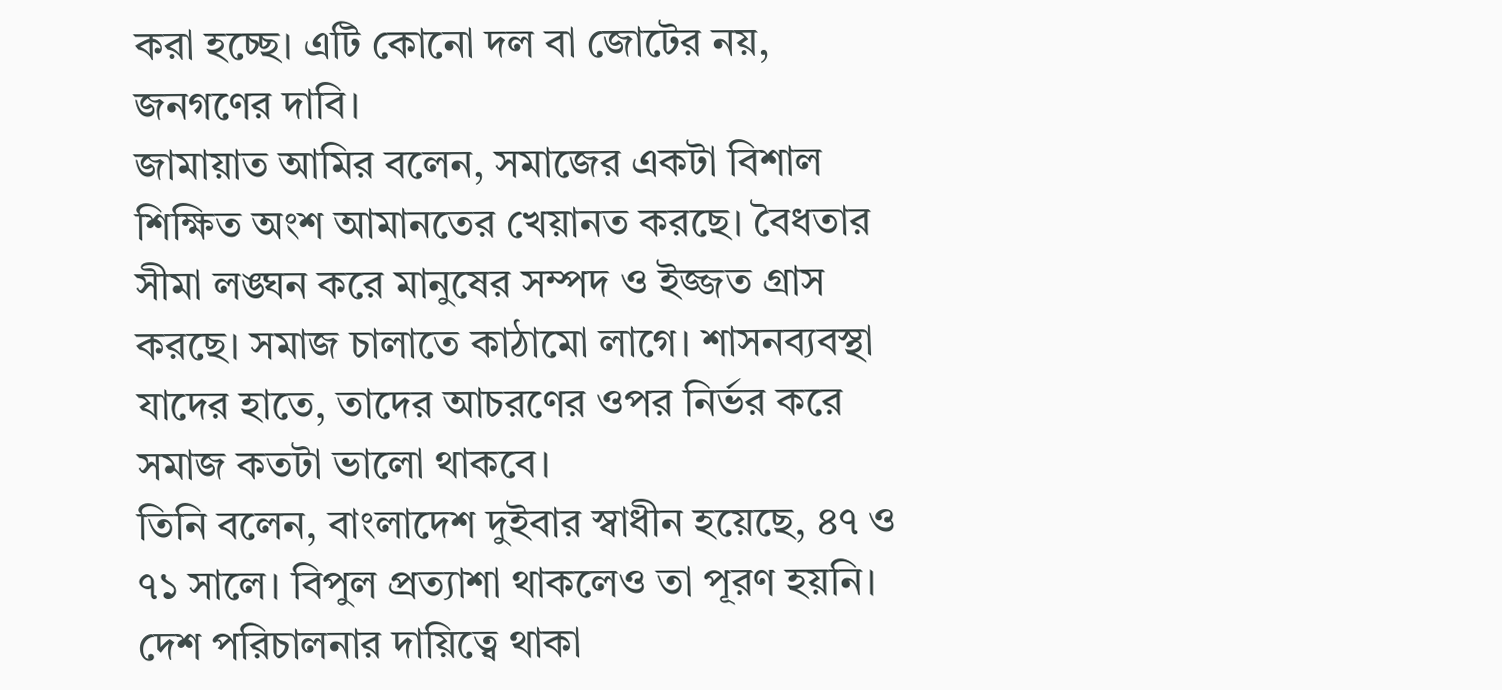করা হচ্ছে। এটি কোনো দল বা জোটের নয়, জনগণের দাবি।
জামায়াত আমির বলেন, সমাজের একটা বিশাল শিক্ষিত অংশ আমানতের খেয়ানত করছে। বৈধতার সীমা লঙ্ঘন করে মানুষের সম্পদ ও ইজ্জত গ্রাস করছে। সমাজ চালাতে কাঠামো লাগে। শাসনব্যবস্থা যাদের হাতে, তাদের আচরণের ওপর নির্ভর করে সমাজ কতটা ভালো থাকবে।
তিনি বলেন, বাংলাদেশ দুইবার স্বাধীন হয়েছে, ৪৭ ও ৭১ সালে। বিপুল প্রত্যাশা থাকলেও তা পূরণ হয়নি। দেশ পরিচালনার দায়িত্বে থাকা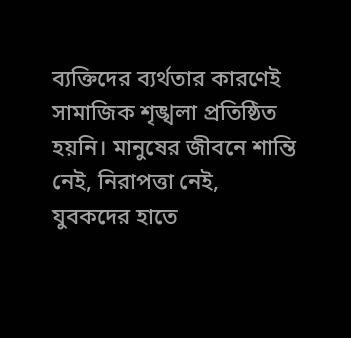ব্যক্তিদের ব্যর্থতার কারণেই সামাজিক শৃঙ্খলা প্রতিষ্ঠিত হয়নি। মানুষের জীবনে শান্তি নেই, নিরাপত্তা নেই, যুবকদের হাতে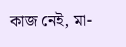কাজ নেই, মা-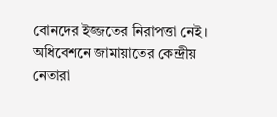বোনদের ইজ্জতের নিরাপত্তা নেই।
অধিবেশনে জামায়াতের কেন্দ্রীয় নেতারা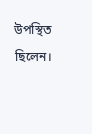উপস্থিত ছিলেন।